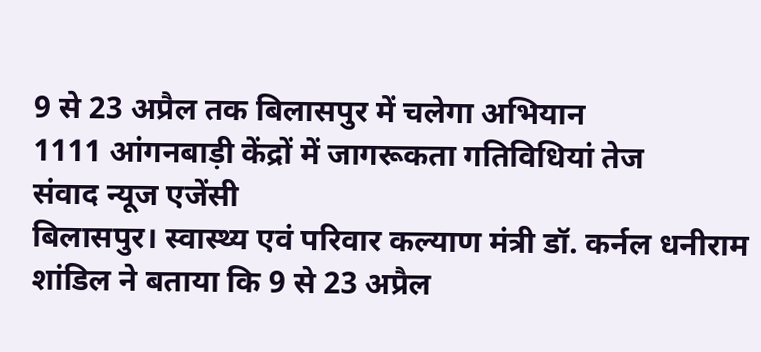9 से 23 अप्रैल तक बिलासपुर में चलेगा अभियान
1111 आंगनबाड़ी केंद्रों में जागरूकता गतिविधियां तेज
संवाद न्यूज एजेंसी
बिलासपुर। स्वास्थ्य एवं परिवार कल्याण मंत्री डॉ. कर्नल धनीराम शांडिल ने बताया कि 9 से 23 अप्रैल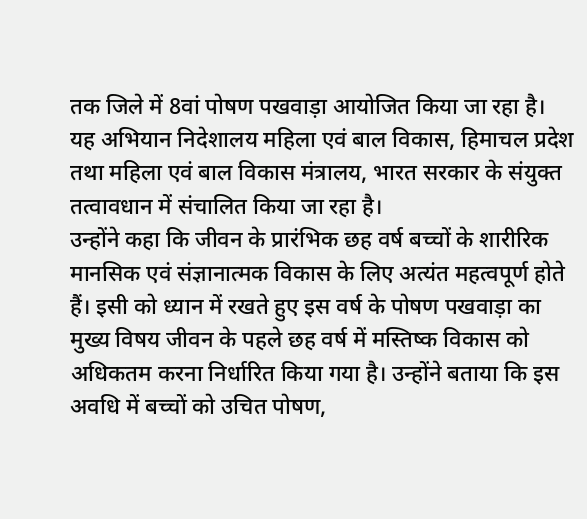तक जिले में 8वां पोषण पखवाड़ा आयोजित किया जा रहा है। यह अभियान निदेशालय महिला एवं बाल विकास, हिमाचल प्रदेश तथा महिला एवं बाल विकास मंत्रालय, भारत सरकार के संयुक्त तत्वावधान में संचालित किया जा रहा है।
उन्होंने कहा कि जीवन के प्रारंभिक छह वर्ष बच्चों के शारीरिक मानसिक एवं संज्ञानात्मक विकास के लिए अत्यंत महत्वपूर्ण होते हैं। इसी को ध्यान में रखते हुए इस वर्ष के पोषण पखवाड़ा का मुख्य विषय जीवन के पहले छह वर्ष में मस्तिष्क विकास को अधिकतम करना निर्धारित किया गया है। उन्होंने बताया कि इस अवधि में बच्चों को उचित पोषण,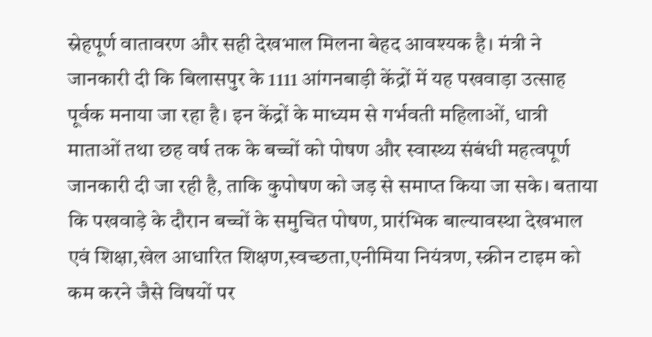स्नेहपूर्ण वातावरण और सही देखभाल मिलना बेहद आवश्यक है। मंत्री ने जानकारी दी कि बिलासपुर के 1111 आंगनबाड़ी केंद्रों में यह पखवाड़ा उत्साह पूर्वक मनाया जा रहा है। इन केंद्रों के माध्यम से गर्भवती महिलाओं, धात्री माताओं तथा छह वर्ष तक के बच्चों को पोषण और स्वास्थ्य संबंधी महत्वपूर्ण जानकारी दी जा रही है, ताकि कुपोषण को जड़ से समाप्त किया जा सके। बताया कि पखवाड़े के दौरान बच्चों के समुचित पोषण, प्रारंभिक बाल्यावस्था देखभाल एवं शिक्षा,खेल आधारित शिक्षण,स्वच्छता,एनीमिया नियंत्रण, स्क्रीन टाइम को कम करने जैसे विषयों पर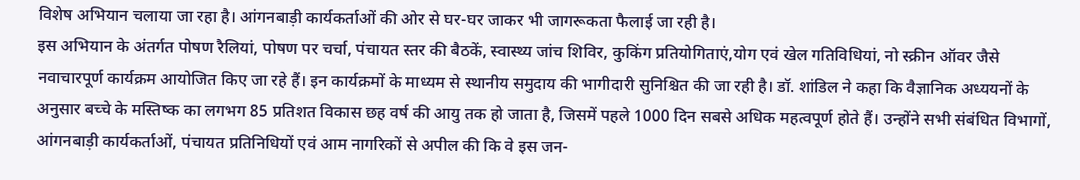विशेष अभियान चलाया जा रहा है। आंगनबाड़ी कार्यकर्ताओं की ओर से घर-घर जाकर भी जागरूकता फैलाई जा रही है।
इस अभियान के अंतर्गत पोषण रैलियां, पोषण पर चर्चा, पंचायत स्तर की बैठकें, स्वास्थ्य जांच शिविर, कुकिंग प्रतियोगिताएं,योग एवं खेल गतिविधियां, नो स्क्रीन ऑवर जैसे नवाचारपूर्ण कार्यक्रम आयोजित किए जा रहे हैं। इन कार्यक्रमों के माध्यम से स्थानीय समुदाय की भागीदारी सुनिश्चित की जा रही है। डॉ. शांडिल ने कहा कि वैज्ञानिक अध्ययनों के अनुसार बच्चे के मस्तिष्क का लगभग 85 प्रतिशत विकास छह वर्ष की आयु तक हो जाता है, जिसमें पहले 1000 दिन सबसे अधिक महत्वपूर्ण होते हैं। उन्होंने सभी संबंधित विभागों, आंगनबाड़ी कार्यकर्ताओं, पंचायत प्रतिनिधियों एवं आम नागरिकों से अपील की कि वे इस जन-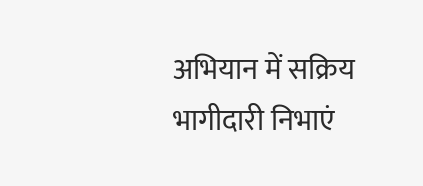अभियान में सक्रिय भागीदारी निभाएं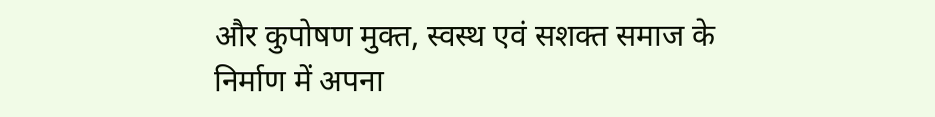और कुपोषण मुक्त, स्वस्थ एवं सशक्त समाज के निर्माण में अपना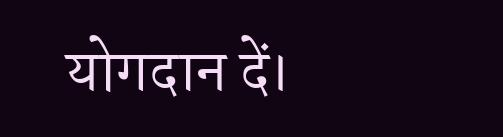योगदान दें।